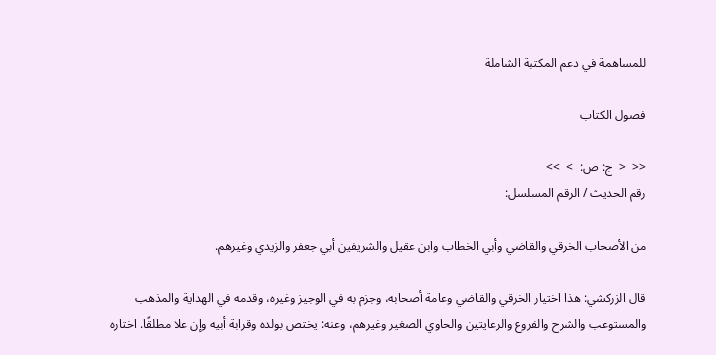للمساهمة في دعم المكتبة الشاملة

فصول الكتاب

<<  <  ج: ص:  >  >>
رقم الحديث / الرقم المسلسل:

من الأصحاب الخرقي والقاضي وأبي الخطاب وابن عقيل والشريفين أبي جعفر والزيدي وغيرهم.

قال الزركشي: هذا اختيار الخرقي والقاضي وعامة أصحابه، وجزم به في الوجيز وغيره، وقدمه في الهداية والمذهب والمستوعب والشرح والفروع والرعايتين والحاوي الصغير وغيرهم، وعنه: يختص بولده وقرابة أبيه وإن علا مطلقًا. اختاره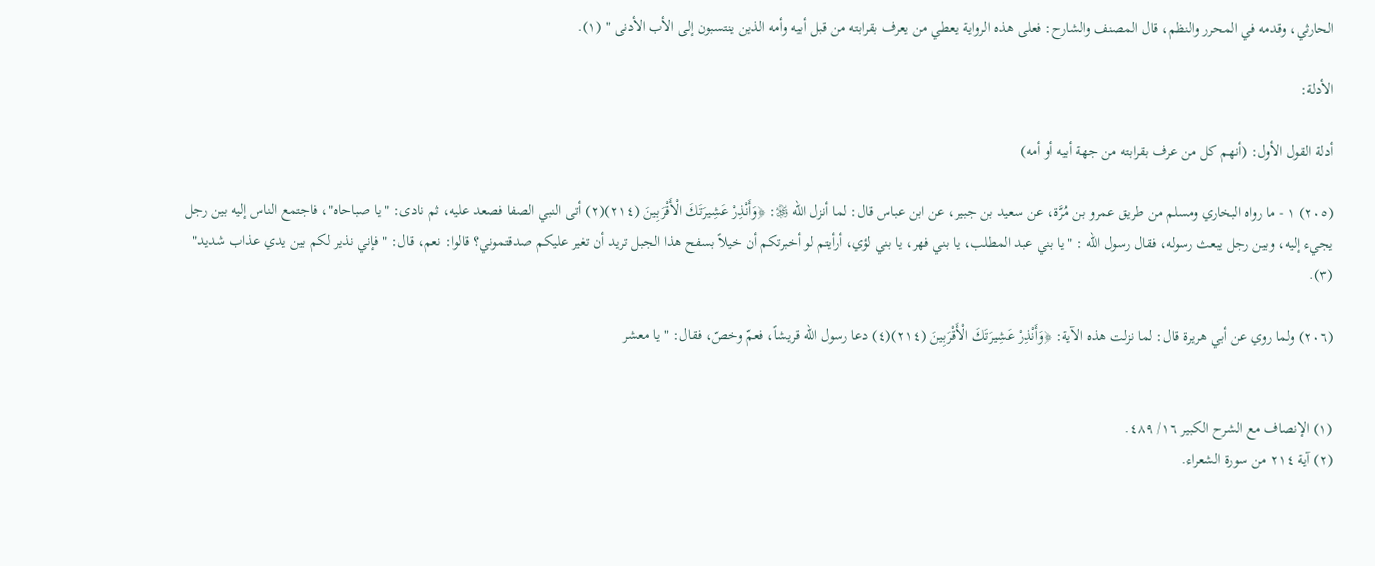الحارثي، وقدمه في المحرر والنظم، قال المصنف والشارح: فعلى هذه الرواية يعطي من يعرف بقرابته من قبل أبيه وأمه الذين ينتسبون إلى الأب الأدنى " (١).

الأدلة:

أدلة القول الأول: (أنهم كل من عرف بقرابته من جهة أبيه أو أمه)

(٢٠٥) ١ - ما رواه البخاري ومسلم من طريق عمرو بن مُرَّة، عن سعيد بن جبير، عن ابن عباس قال: لما أنزل الله ﷿: ﴿وَأَنْذِرْ عَشِيرَتَكَ الْأَقْرَبِينَ (٢١٤)(٢) أتى النبي الصفا فصعد عليه، ثم نادى: "يا صباحاه"، فاجتمع الناس إليه بين رجل يجيء إليه، وبين رجل يبعث رسوله، فقال رسول الله : "يا بني عبد المطلب، يا بني فهر، يا بني لؤي، أرأيتم لو أخبرتكم أن خيلاً بسفح هذا الجبل تريد أن تغير عليكم صدقتموني؟ قالوا: نعم، قال: " فإني نذير لكم بين يدي عذاب شديد" (٣).

(٢٠٦) ولما روي عن أبي هريرة قال: لما نزلت هذه الآية: ﴿وَأَنْذِرْ عَشِيرَتَكَ الْأَقْرَبِينَ (٢١٤)(٤) دعا رسول الله قريشاً، فعمّ وخصّ، فقال: " يا معشر


(١) الإنصاف مع الشرح الكبير ١٦/ ٤٨٩.
(٢) آية ٢١٤ من سورة الشعراء.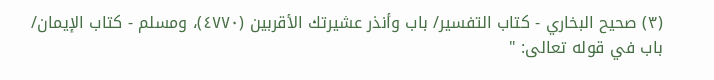(٣) صحيح البخاري - كتاب التفسير/ باب وأنذر عشيرتك الأقربين (٤٧٧٠)، ومسلم - كتاب الإيمان/ باب في قوله تعالى: "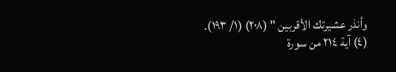وأنذر عشيرتك الأقربين " (٢٠٨) (١/ ١٩٣).
(٤) آية ٢١٤ من سورة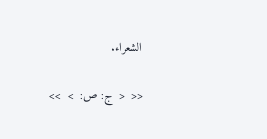الشعراء.

<<  <  ج: ص:  >  >>